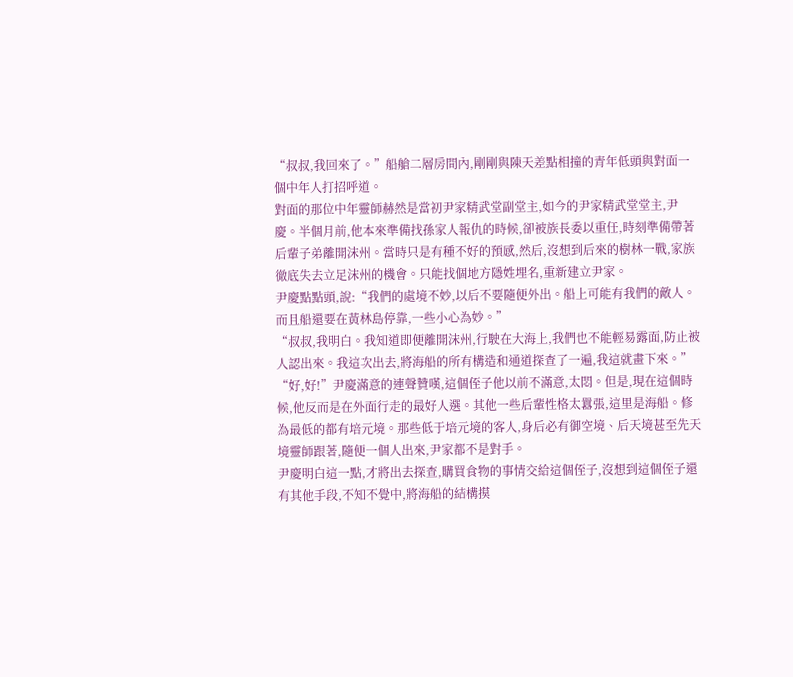“叔叔,我回來了。”船艙二層房間內,剛剛與陳天差點相撞的青年低頭與對面一個中年人打招呼道。
對面的那位中年靈師赫然是當初尹家精武堂副堂主,如今的尹家精武堂堂主,尹慶。半個月前,他本來準備找孫家人報仇的時候,卻被族長委以重任,時刻準備帶著后輩子弟離開沫州。當時只是有種不好的預感,然后,沒想到后來的樹林一戰,家族徹底失去立足沫州的機會。只能找個地方隱姓埋名,重新建立尹家。
尹慶點點頭,說:“我們的處境不妙,以后不要隨便外出。船上可能有我們的敵人。而且船還要在黃林島停靠,一些小心為妙。”
“叔叔,我明白。我知道即便離開沫州,行駛在大海上,我們也不能輕易露面,防止被人認出來。我這次出去,將海船的所有構造和通道探查了一遍,我這就畫下來。”
“好,好!”尹慶滿意的連聲贊嘆,這個侄子他以前不滿意,太悶。但是,現在這個時候,他反而是在外面行走的最好人選。其他一些后輩性格太囂張,這里是海船。修為最低的都有培元境。那些低于培元境的客人,身后必有御空境、后天境甚至先天境靈師跟著,隨便一個人出來,尹家都不是對手。
尹慶明白這一點,才將出去探查,購買食物的事情交給這個侄子,沒想到這個侄子還有其他手段,不知不覺中,將海船的結構摸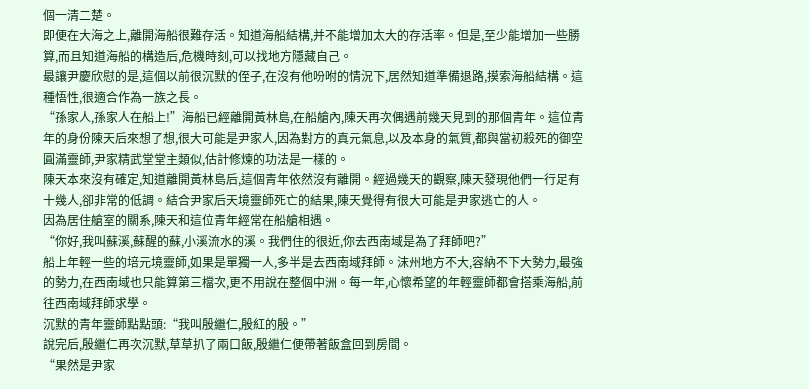個一清二楚。
即便在大海之上,離開海船很難存活。知道海船結構,并不能增加太大的存活率。但是,至少能增加一些勝算,而且知道海船的構造后,危機時刻,可以找地方隱藏自己。
最讓尹慶欣慰的是,這個以前很沉默的侄子,在沒有他吩咐的情況下,居然知道準備退路,摸索海船結構。這種悟性,很適合作為一族之長。
“孫家人,孫家人在船上!”海船已經離開黃林島,在船艙內,陳天再次偶遇前幾天見到的那個青年。這位青年的身份陳天后來想了想,很大可能是尹家人,因為對方的真元氣息,以及本身的氣質,都與當初殺死的御空圓滿靈師,尹家精武堂堂主類似,估計修煉的功法是一樣的。
陳天本來沒有確定,知道離開黃林島后,這個青年依然沒有離開。經過幾天的觀察,陳天發現他們一行足有十幾人,卻非常的低調。結合尹家后天境靈師死亡的結果,陳天覺得有很大可能是尹家逃亡的人。
因為居住艙室的關系,陳天和這位青年經常在船艙相遇。
“你好,我叫蘇溪,蘇醒的蘇,小溪流水的溪。我們住的很近,你去西南域是為了拜師吧?”
船上年輕一些的培元境靈師,如果是單獨一人,多半是去西南域拜師。沫州地方不大,容納不下大勢力,最強的勢力,在西南域也只能算第三檔次,更不用說在整個中洲。每一年,心懷希望的年輕靈師都會搭乘海船,前往西南域拜師求學。
沉默的青年靈師點點頭:“我叫殷繼仁,殷紅的殷。”
說完后,殷繼仁再次沉默,草草扒了兩口飯,殷繼仁便帶著飯盒回到房間。
“果然是尹家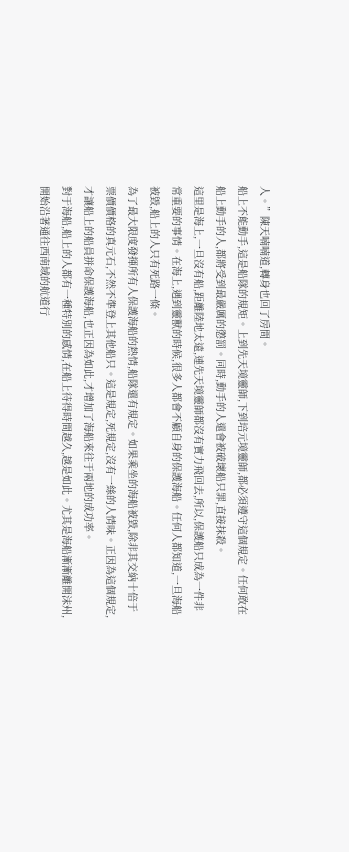人。”陳天喃喃道,轉身也回了房間。
船上不能動手,這是船隊的規矩。上到先天境靈師,下到培元境靈師,都必須遵守這個規定。任何敢在船上動手的人,都將受到最嚴厲的懲罰。同時,動手的人還會被破壞船只罪,直接抹殺。
這里是海上,一旦沒有船,距離陸地太遠,連先天境靈師都沒有實力飛回去,所以,保護船只成為一件非常重要的事情。在海上,遇到靈獸的時候,很多人都會不顧自身的保護海船。任何人都知道,一旦海船被毀,船上的人只有死路一條。
為了最大限度發揮所有人保護海船的熱情,船隊還有規定。如果乘坐的海船被毀,除非其交納十倍于票價價格的真元石,不然不準登上其他船只。這是規定,死規定,沒有一絲的人情味。正因為這個規定,才讓船上的船員拼命保護海船,也正因為如此,才增加了海船來往于兩地的成功率。
對于海船,船上的人都有一種特別的感情,在船上待得時間越久,越是如此。尤其是海船漸漸離開沫州,開始沿著通往西南域的航道行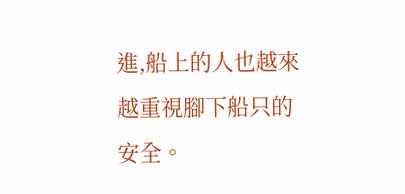進,船上的人也越來越重視腳下船只的安全。